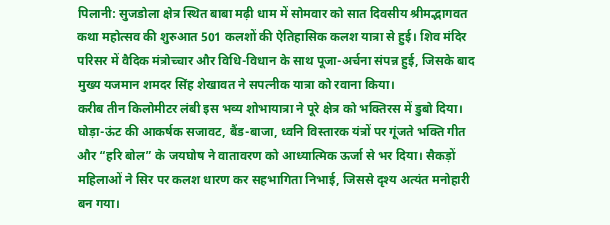पिलानी: सुजडोला क्षेत्र स्थित बाबा मढ़ी धाम में सोमवार को सात दिवसीय श्रीमद्भागवत कथा महोत्सव की शुरुआत 501 कलशों की ऐतिहासिक कलश यात्रा से हुई। शिव मंदिर परिसर में वैदिक मंत्रोच्चार और विधि-विधान के साथ पूजा-अर्चना संपन्न हुई, जिसके बाद मुख्य यजमान शमदर सिंह शेखावत ने सपत्नीक यात्रा को रवाना किया।
करीब तीन किलोमीटर लंबी इस भव्य शोभायात्रा ने पूरे क्षेत्र को भक्तिरस में डुबो दिया। घोड़ा-ऊंट की आकर्षक सजावट, बैंड-बाजा, ध्वनि विस्तारक यंत्रों पर गूंजते भक्ति गीत और “हरि बोल” के जयघोष ने वातावरण को आध्यात्मिक ऊर्जा से भर दिया। सैकड़ों महिलाओं ने सिर पर कलश धारण कर सहभागिता निभाई, जिससे दृश्य अत्यंत मनोहारी बन गया।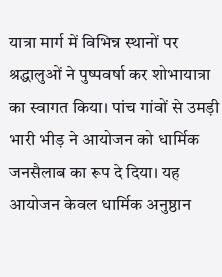यात्रा मार्ग में विभिन्न स्थानों पर श्रद्धालुओं ने पुष्पवर्षा कर शोभायात्रा का स्वागत किया। पांच गांवों से उमड़ी भारी भीड़ ने आयोजन को धार्मिक जनसैलाब का रूप दे दिया। यह आयोजन केवल धार्मिक अनुष्ठान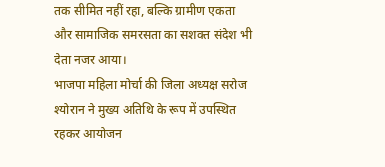तक सीमित नहीं रहा, बल्कि ग्रामीण एकता और सामाजिक समरसता का सशक्त संदेश भी देता नजर आया।
भाजपा महिला मोर्चा की जिला अध्यक्ष सरोज श्योरान ने मुख्य अतिथि के रूप में उपस्थित रहकर आयोजन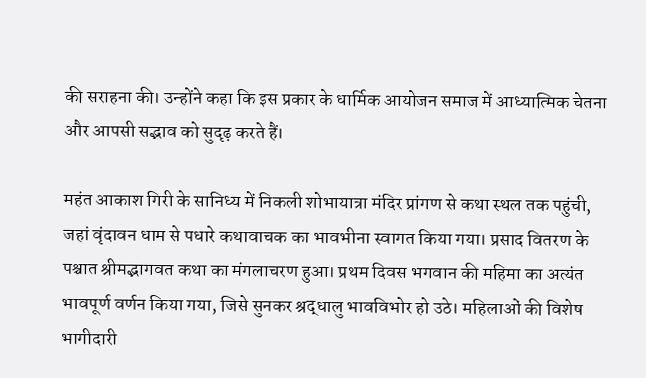की सराहना की। उन्होंने कहा कि इस प्रकार के धार्मिक आयोजन समाज में आध्यात्मिक चेतना और आपसी सद्भाव को सुदृढ़ करते हैं।

महंत आकाश गिरी के सानिध्य में निकली शोभायात्रा मंदिर प्रांगण से कथा स्थल तक पहुंची, जहां वृंदावन धाम से पधारे कथावाचक का भावभीना स्वागत किया गया। प्रसाद वितरण के पश्चात श्रीमद्भागवत कथा का मंगलाचरण हुआ। प्रथम दिवस भगवान की महिमा का अत्यंत भावपूर्ण वर्णन किया गया, जिसे सुनकर श्रद्धालु भावविभोर हो उठे। महिलाओं की विशेष भागीदारी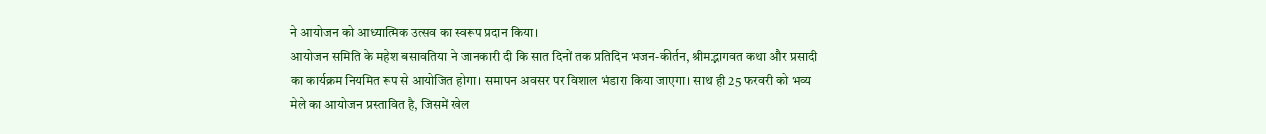ने आयोजन को आध्यात्मिक उत्सव का स्वरूप प्रदान किया।
आयोजन समिति के महेश बसावतिया ने जानकारी दी कि सात दिनों तक प्रतिदिन भजन-कीर्तन, श्रीमद्भागवत कथा और प्रसादी का कार्यक्रम नियमित रूप से आयोजित होगा। समापन अवसर पर विशाल भंडारा किया जाएगा। साथ ही 25 फरवरी को भव्य मेले का आयोजन प्रस्तावित है, जिसमें खेल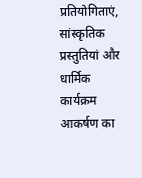प्रतियोगिताएं, सांस्कृतिक प्रस्तुतियां और धार्मिक कार्यक्रम आकर्षण का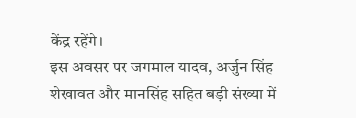केंद्र रहेंगे।
इस अवसर पर जगमाल यादव, अर्जुन सिंह शेखावत और मानसिंह सहित बड़ी संख्या में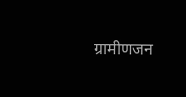ग्रामीणजन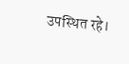उपस्थित रहे।